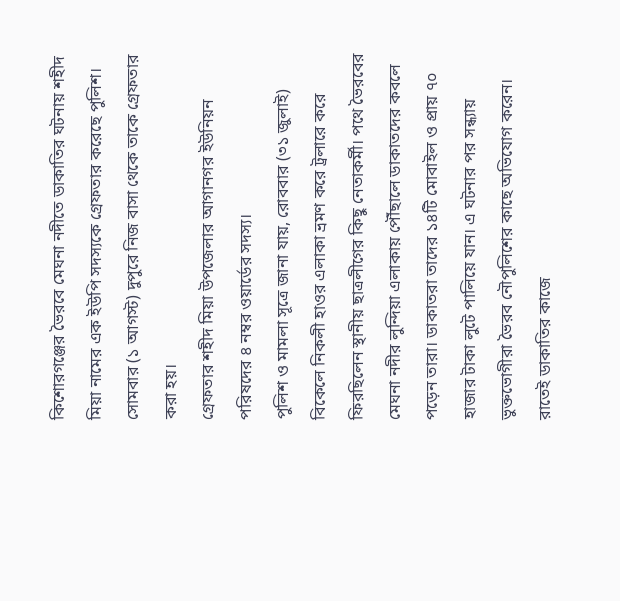কিশোরগঞ্জের ভৈরবে মেঘনা নদীতে ডাকাতির ঘটনায় শহীদ মিয়া নামের এক ইউপি সদস্যকে গ্রেফতার করেছে পুলিশ।
সোমবার (১ আগস্ট) দুপুরে নিজ বাসা থেকে তাকে গ্রেফতার করা হয়।
গ্রেফতার শহীদ মিয়া উপজেলার আগানগর ইউনিয়ন পরিষদের ৪ নম্বর ওয়ার্ডের সদস্য।
পুলিশ ও মামলা সূত্রে জানা যায়, রোববার (৩১ জুলাই) বিকেলে নিকলী হাওর এলাকা ভ্রমণ করে ট্রলারে করে ফিরছিলেন স্থানীয় ছাত্রলীগের কিছু নেতাকর্মী। পথে ভৈরবের মেঘনা নদীর লুন্দিয়া এলাকায় পৌঁছালে ডাকাতদের কবলে পড়েন তারা। ডাকাতরা তাদের ১৪টি মোবাইল ও প্রায় ৭০ হাজার টাকা লুটে পালিয়ে যান। এ ঘটনার পর সন্ধ্যায় ভুক্তভোগীরা ভৈরব নৌপুলিশের কাছে অভিযোগ করেন। রাতেই ডাকাতির কাজে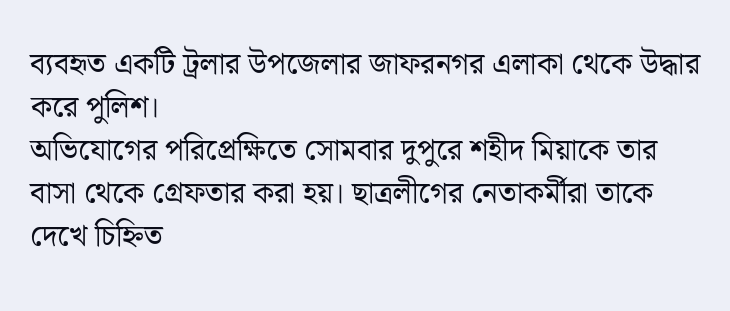ব্যবহৃত একটি ট্রলার উপজেলার জাফরনগর এলাকা থেকে উদ্ধার করে পুলিশ।
অভিযোগের পরিপ্রেক্ষিতে সোমবার দুপুরে শহীদ মিয়াকে তার বাসা থেকে গ্রেফতার করা হয়। ছাত্রলীগের নেতাকর্মীরা তাকে দেখে চিহ্নিত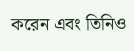করেন এবং তিনিও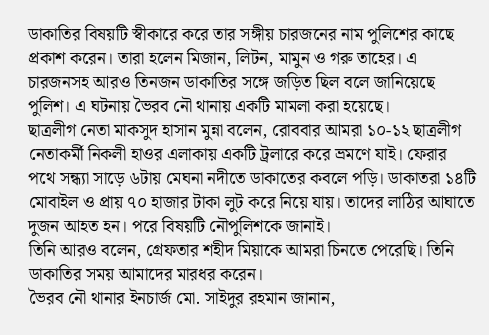ডাকাতির বিষয়টি স্বীকারে করে তার সঙ্গীয় চারজনের নাম পুলিশের কাছে প্রকাশ করেন। তারা হলেন মিজান, লিটন, মামুন ও গরু তাহের। এ চারজনসহ আরও তিনজন ডাকাতির সঙ্গে জড়িত ছিল বলে জানিয়েছে পুলিশ। এ ঘটনায় ভৈরব নৌ থানায় একটি মামলা করা হয়েছে।
ছাত্রলীগ নেতা মাকসুদ হাসান মুন্না বলেন, রোববার আমরা ১০-১২ ছাত্রলীগ নেতাকর্মী নিকলী হাওর এলাকায় একটি ট্রলারে করে ভ্রমণে যাই। ফেরার পথে সন্ধ্যা সাড়ে ৬টায় মেঘনা নদীতে ডাকাতের কবলে পড়ি। ডাকাতরা ১৪টি মোবাইল ও প্রায় ৭০ হাজার টাকা লুট করে নিয়ে যায়। তাদের লাঠির আঘাতে দুজন আহত হন। পরে বিষয়টি নৌপুলিশকে জানাই।
তিনি আরও বলেন, গ্রেফতার শহীদ মিয়াকে আমরা চিনতে পেরেছি। তিনি ডাকাতির সময় আমাদের মারধর করেন।
ভৈরব নৌ থানার ইনচার্জ মো. সাইদুর রহমান জানান,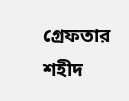গ্রেফতার শহীদ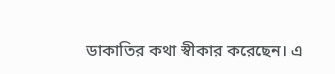ডাকাতির কথা স্বীকার করেছেন। এ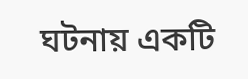ঘটনায় একটি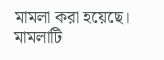মামলা করা হয়েছে। মামলাটি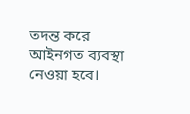তদন্ত করে আইনগত ব্যবস্থা নেওয়া হবে।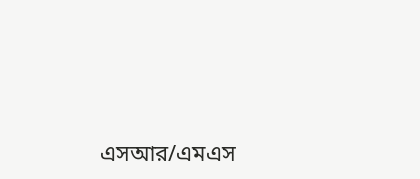এসআর/এমএস